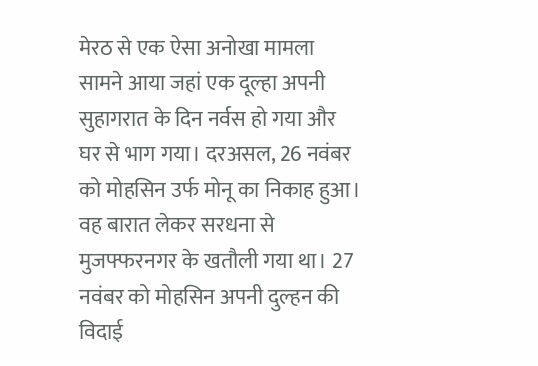मेरठ से एक ऐसा अनोखा मामला सामने आया जहां एक दूल्हा अपनी सुहागरात के दिन नर्वस हो गया और घर से भाग गया। दरअसल, 26 नवंबर को मोहसिन उर्फ मोनू का निकाह हुआ। वह बारात लेकर सरधना से मुजफ्फरनगर के खतौली गया था। 27 नवंबर को मोहसिन अपनी दुल्हन की विदाई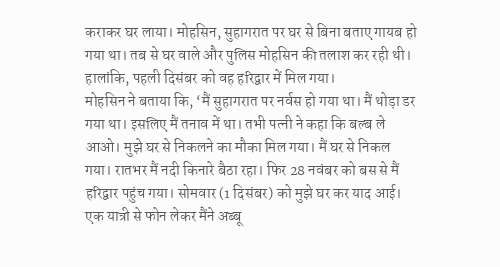कराकर घर लाया। मोहसिन, सुहागरात पर घर से बिना बताए गायब हो गया था। तब से घर वाले और पुलिस मोहसिन की तलाश कर रही थी। हालांकि, पहली दिसंबर को वह हरिद्वार में मिल गया।
मोहसिन ने बताया कि, ‘मैं सुहागरात पर नर्वस हो गया था। मैं थोड़ा डर गया था। इसलिए मैं तनाव में था। तभी पत्नी ने कहा कि बल्ब ले आओ। मुझे घर से निकलने का मौका मिल गया। मैं घर से निकल गया। रातभर मैं नदी किनारे बैठा रहा। फिर 28 नवंबर को बस से मैं हरिद्वार पहुंच गया। सोमवार (1 दिसंबर) को मुझे घर कर याद आई। एक यात्री से फोन लेकर मैंने अब्बू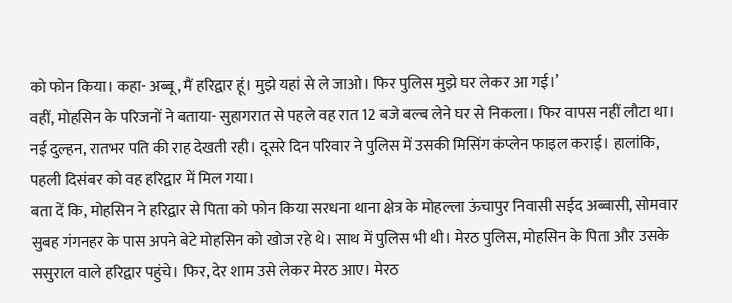को फोन किया। कहा- अब्बू, मैं हरिद्वार हूं। मुझे यहां से ले जाओ। फिर पुलिस मुझे घर लेकर आ गई।’
वहीं, मोहसिन के परिजनों ने बताया- सुहागरात से पहले वह रात 12 बजे बल्ब लेने घर से निकला। फिर वापस नहीं लौटा था। नई दुल्हन, रातभर पति की राह देखती रही। दूसरे दिन परिवार ने पुलिस में उसकी मिसिंग कंप्लेन फाइल कराई। हालांकि, पहली दिसंबर को वह हरिद्वार में मिल गया।
बता दें कि, मोहसिन ने हरिद्वार से पिता को फोन किया सरधना थाना क्षेत्र के मोहल्ला ऊंचापुर निवासी सईद अब्बासी, सोमवार सुबह गंगनहर के पास अपने बेटे मोहसिन को खोज रहे थे। साथ में पुलिस भी थी। मेरठ पुलिस, मोहसिन के पिता और उसके ससुराल वाले हरिद्वार पहुंचे। फिर, देर शाम उसे लेकर मेरठ आए। मेरठ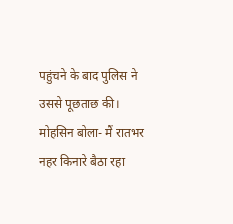पहुंचने के बाद पुलिस ने उससे पूछताछ की।
मोहसिन बोला- मैं रातभर नहर किनारे बैठा रहा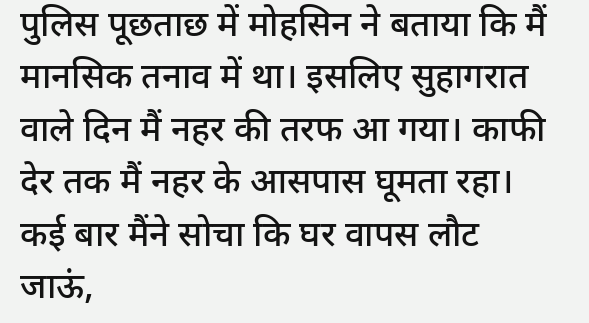पुलिस पूछताछ में मोहसिन ने बताया कि मैं मानसिक तनाव में था। इसलिए सुहागरात वाले दिन मैं नहर की तरफ आ गया। काफी देर तक मैं नहर के आसपास घूमता रहा। कई बार मैंने सोचा कि घर वापस लौट जाऊं,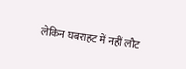लेकिन घबराहट में नहीं लौट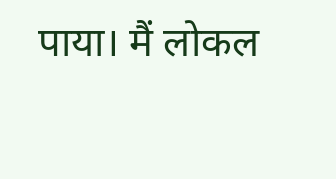पाया। मैं लोकल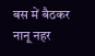बस में बैठकर नानू नहर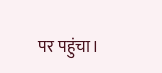पर पहुंचा।